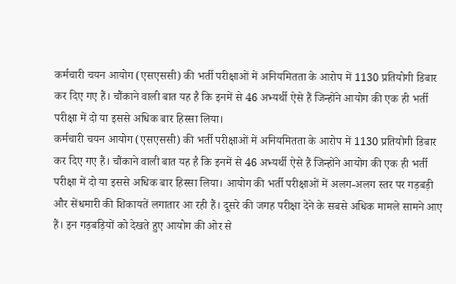कर्मचारी चयन आयोग (एसएससी) की भर्ती परीक्षाओं में अनियमितता के आरोप में 1130 प्रतियोगी डिबार कर दिए गए हैं। चौंकाने वाली बात यह है कि इनमें से 46 अभ्यर्थी ऐसे हैं जिन्होंने आयोग की एक ही भर्ती परीक्षा में दो या इससे अधिक बार हिस्सा लिया।
कर्मचारी चयन आयोग (एसएससी) की भर्ती परीक्षाओं में अनियमितता के आरोप में 1130 प्रतियोगी डिबार कर दिए गए हैं। चौंकाने वाली बात यह है कि इनमें से 46 अभ्यर्थी ऐसे हैं जिन्होंने आयोग की एक ही भर्ती परीक्षा में दो या इससे अधिक बार हिस्सा लिया। आयोग की भर्ती परीक्षाओं में अलग-अलग स्तर पर गड़बड़ी और सेंधमारी की शिकायतें लगातार आ रही हैं। दूसरे की जगह परीक्षा देने के सबसे अधिक मामले सामने आए हैं। इन गड़बड़ियों को देखते हुए आयोग की ओर से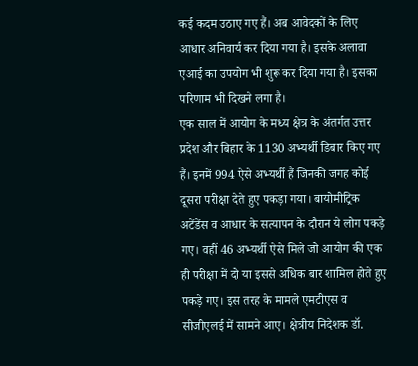कई कदम उठाए गए हैं। अब आवेदकों के लिए आधार अनिवार्य कर दिया गया है। इसके अलावा एआई का उपयोग भी शुरू कर दिया गया है। इसका परिणाम भी दिखने लगा है।
एक साल में आयोग के मध्य क्षेत्र के अंतर्गत उत्तर प्रदेश और बिहार के 1130 अभ्यर्थी डिबार किए गए हैं। इनमें 994 ऐसे अभ्यर्थी हैं जिनकी जगह कोई दूसरा परीक्षा देते हुए पकड़ा गया। बायोमीट्रिक अटेंडेंस व आधार के सत्यापन के दौरान ये लोग पकड़े गए। वहीं 46 अभ्यर्थी ऐसे मिले जो आयोग की एक ही परीक्षा में दो या इससे अधिक बार शामिल होते हुए पकड़े गए। इस तरह के मामले एमटीएस व सीजीएलई में सामने आए। क्षेत्रीय निदेशक डॉ.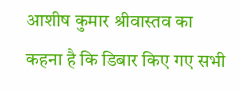आशीष कुमार श्रीवास्तव का कहना है कि डिबार किए गए सभी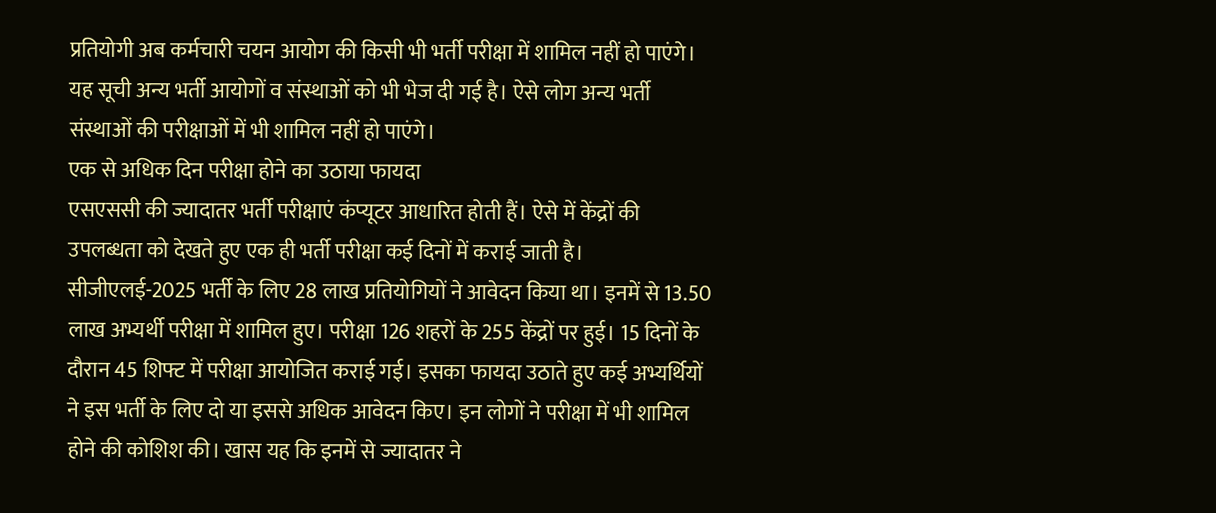प्रतियोगी अब कर्मचारी चयन आयोग की किसी भी भर्ती परीक्षा में शामिल नहीं हो पाएंगे। यह सूची अन्य भर्ती आयोगों व संस्थाओं को भी भेज दी गई है। ऐसे लोग अन्य भर्ती संस्थाओं की परीक्षाओं में भी शामिल नहीं हो पाएंगे।
एक से अधिक दिन परीक्षा होने का उठाया फायदा
एसएससी की ज्यादातर भर्ती परीक्षाएं कंप्यूटर आधारित होती हैं। ऐसे में केंद्रों की उपलब्धता को देखते हुए एक ही भर्ती परीक्षा कई दिनों में कराई जाती है। सीजीएलई-2025 भर्ती के लिए 28 लाख प्रतियोगियों ने आवेदन किया था। इनमें से 13.50 लाख अभ्यर्थी परीक्षा में शामिल हुए। परीक्षा 126 शहरों के 255 केंद्रों पर हुई। 15 दिनों के दौरान 45 शिफ्ट में परीक्षा आयोजित कराई गई। इसका फायदा उठाते हुए कई अभ्यर्थियों ने इस भर्ती के लिए दो या इससे अधिक आवेदन किए। इन लोगों ने परीक्षा में भी शामिल होने की कोशिश की। खास यह कि इनमें से ज्यादातर ने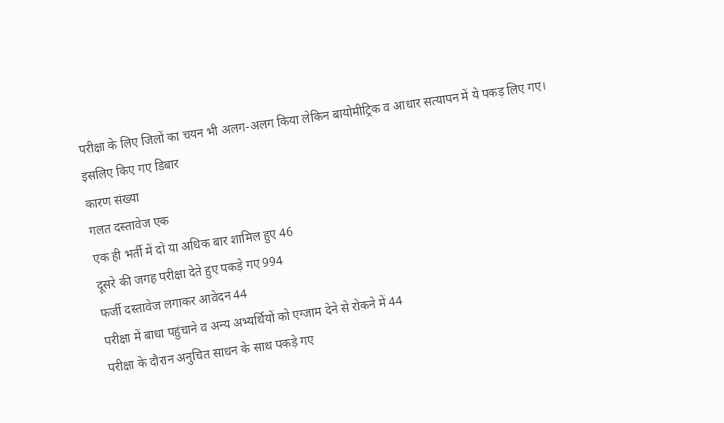परीक्षा के लिए जिलों का चयन भी अलग-अलग किया लेकिन बायोमीट्रिक व आधार सत्यापन में ये पकड़ लिए गए।
इसलिए किए गए डिबार
कारण संख्या
गलत दस्तावेज एक
एक ही भर्ती में दो या अधिक बार शामिल हुए 46
दूसरे की जगह परीक्षा देते हुए पकड़े गए 994
फर्जी दस्तावेज लगाकर आवेदन 44
परीक्षा में बाधा पहुंचाने व अन्य अभ्यर्थियों को एग्जाम देने से रोकने में 44
परीक्षा के दौरान अनुचित साधन के साथ पकड़े गए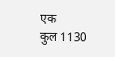एक
कुल 1130